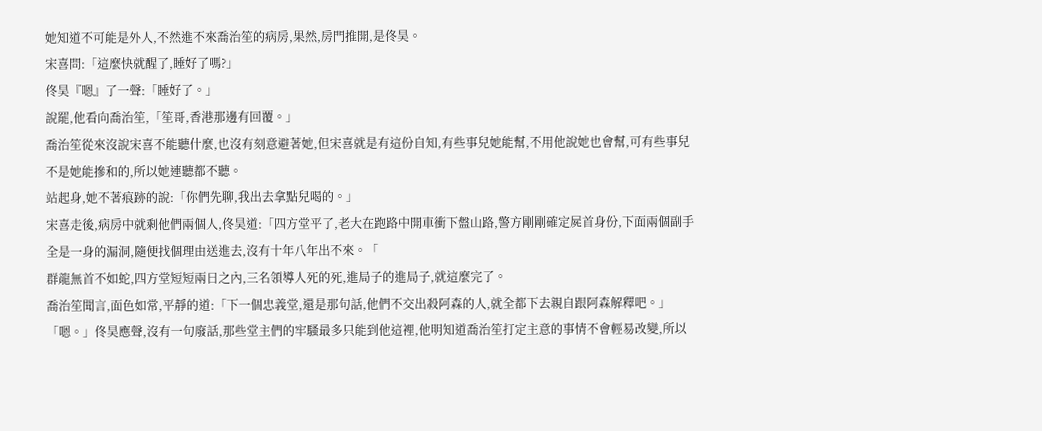她知道不可能是外人,不然進不來喬治笙的病房,果然,房門推開,是佟昊。
宋喜問:「這麼快就醒了,睡好了嗎?」
佟昊『嗯』了一聲:「睡好了。」
說罷,他看向喬治笙,「笙哥,香港那邊有回覆。」
喬治笙從來沒說宋喜不能聽什麼,也沒有刻意避著她,但宋喜就是有這份自知,有些事兒她能幫,不用他說她也會幫,可有些事兒不是她能摻和的,所以她連聽都不聽。
站起身,她不著痕跡的說:「你們先聊,我出去拿點兒喝的。」
宋喜走後,病房中就剩他們兩個人,佟昊道:「四方堂平了,老大在跑路中開車衝下盤山路,警方剛剛確定屍首身份,下面兩個副手全是一身的漏洞,隨便找個理由送進去,沒有十年八年出不來。「
群龍無首不如蛇,四方堂短短兩日之內,三名領導人死的死,進局子的進局子,就這麼完了。
喬治笙聞言,面色如常,平靜的道:「下一個忠義堂,還是那句話,他們不交出殺阿森的人,就全都下去親自跟阿森解釋吧。」
「嗯。」佟昊應聲,沒有一句廢話,那些堂主們的牢騷最多只能到他這裡,他明知道喬治笙打定主意的事情不會輕易改變,所以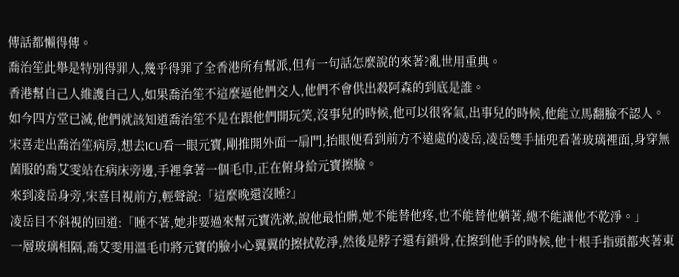傳話都懶得傳。
喬治笙此舉是特別得罪人,幾乎得罪了全香港所有幫派,但有一句話怎麼說的來著?亂世用重典。
香港幫自己人維護自己人,如果喬治笙不這麼逼他們交人,他們不會供出殺阿森的到底是誰。
如今四方堂已滅,他們就該知道喬治笙不是在跟他們開玩笑,沒事兒的時候,他可以很客氣,出事兒的時候,他能立馬翻臉不認人。
宋喜走出喬治笙病房,想去ICU看一眼元寶,剛推開外面一扇門,抬眼便看到前方不遠處的凌岳,凌岳雙手插兜看著玻璃裡面,身穿無菌服的喬艾雯站在病床旁邊,手裡拿著一個毛巾,正在俯身給元寶擦臉。
來到凌岳身旁,宋喜目視前方,輕聲說:「這麼晚還沒睡?」
凌岳目不斜視的回道:「睡不著,她非要過來幫元寶洗漱,說他最怕髒,她不能替他疼,也不能替他躺著,總不能讓他不乾淨。」
一層玻璃相隔,喬艾雯用溫毛巾將元寶的臉小心翼翼的擦拭乾淨,然後是脖子還有鎖骨,在擦到他手的時候,他十根手指頭都夾著東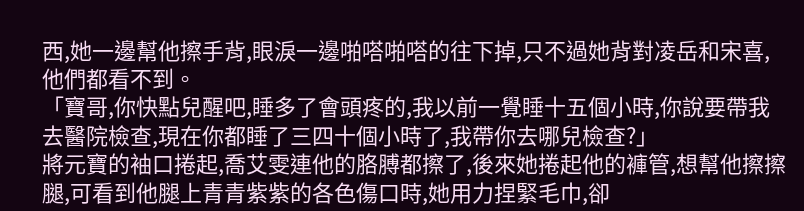西,她一邊幫他擦手背,眼淚一邊啪嗒啪嗒的往下掉,只不過她背對凌岳和宋喜,他們都看不到。
「寶哥,你快點兒醒吧,睡多了會頭疼的,我以前一覺睡十五個小時,你說要帶我去醫院檢查,現在你都睡了三四十個小時了,我帶你去哪兒檢查?」
將元寶的袖口捲起,喬艾雯連他的胳膊都擦了,後來她捲起他的褲管,想幫他擦擦腿,可看到他腿上青青紫紫的各色傷口時,她用力捏緊毛巾,卻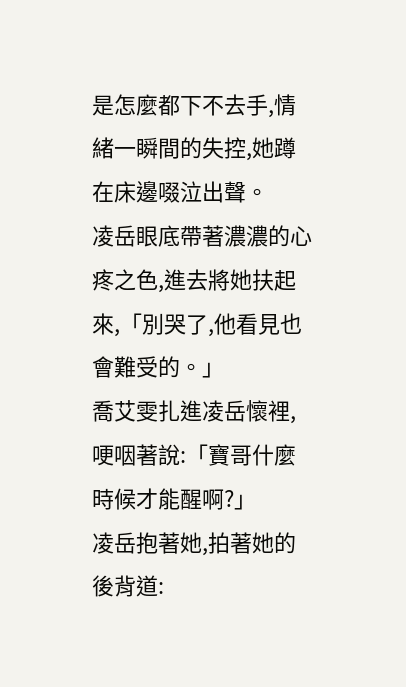是怎麼都下不去手,情緒一瞬間的失控,她蹲在床邊啜泣出聲。
凌岳眼底帶著濃濃的心疼之色,進去將她扶起來,「別哭了,他看見也會難受的。」
喬艾雯扎進凌岳懷裡,哽咽著說:「寶哥什麼時候才能醒啊?」
凌岳抱著她,拍著她的後背道: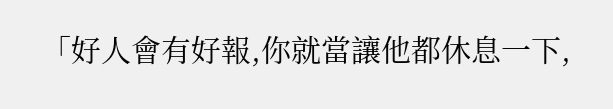「好人會有好報,你就當讓他都休息一下,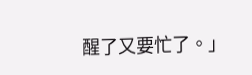醒了又要忙了。」